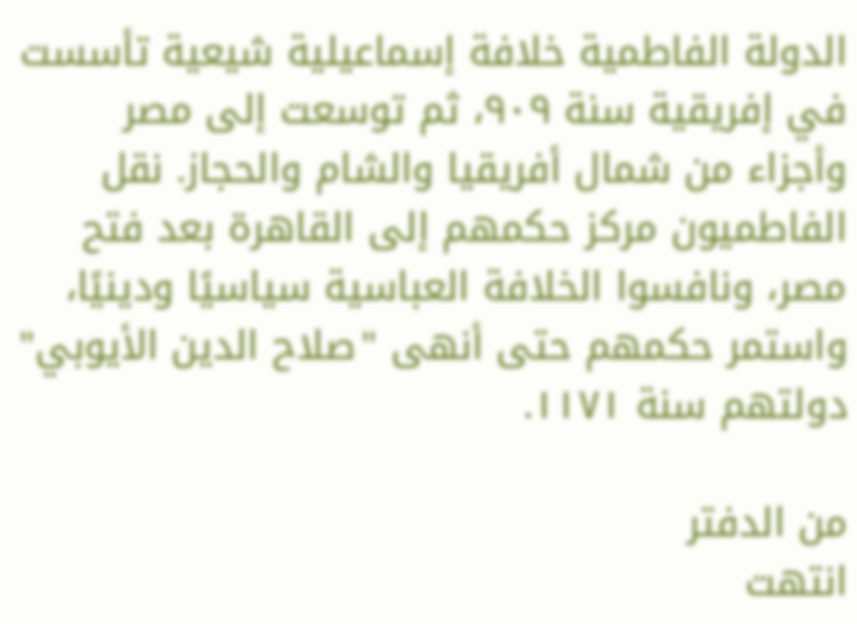الدولة الفاطمية خلافة إسماعيلية شيعية تأسست في إفريقية سنة ٩٠٩، ثم توسعت إلى مصر وأجزاء من شمال أفريقيا والشام والحجاز. نقل الفاطميون مركز حكمهم إلى القاهرة بعد فتح مصر، ونافسوا الخلافة العباسية سياسيًا ودينيًا، واستمر حكمهم حتى أنهى "صلاح الدين الأيوبي" دولتهم سنة ١١٧١.

من الدفتر
انتهت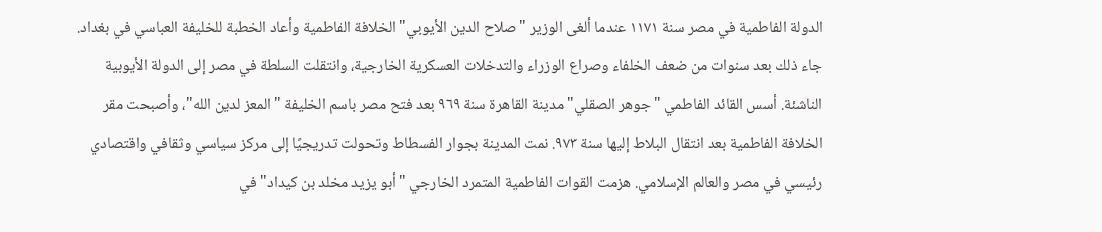الدولة الفاطمية في مصر سنة ١١٧١ عندما ألغى الوزير "صلاح الدين الأيوبي" الخلافة الفاطمية وأعاد الخطبة للخليفة العباسي في بغداد. جاء ذلك بعد سنوات من ضعف الخلفاء وصراع الوزراء والتدخلات العسكرية الخارجية، وانتقلت السلطة في مصر إلى الدولة الأيوبية الناشئة. أسس القائد الفاطمي "جوهر الصقلي" مدينة القاهرة سنة ٩٦٩ بعد فتح مصر باسم الخليفة "المعز لدين الله"، وأصبحت مقر الخلافة الفاطمية بعد انتقال البلاط إليها سنة ٩٧٣. نمت المدينة بجوار الفسطاط وتحولت تدريجيًا إلى مركز سياسي وثقافي واقتصادي رئيسي في مصر والعالم الإسلامي. هزمت القوات الفاطمية المتمرد الخارجي "أبو يزيد مخلد بن كيداد" في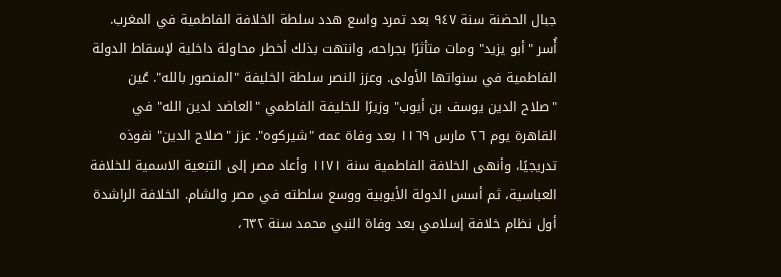جبال الحضنة سنة ٩٤٧ بعد تمرد واسع هدد سلطة الخلافة الفاطمية في المغرب. أُسر "أبو يزيد" ومات متأثرًا بجراحه، وانتهت بذلك أخطر محاولة داخلية لإسقاط الدولة الفاطمية في سنواتها الأولى. وعزز النصر سلطة الخليفة "المنصور بالله". عُين "صلاح الدين يوسف بن أيوب" وزيرًا للخليفة الفاطمي "العاضد لدين الله" في القاهرة يوم ٢٦ مارس ١١٦٩ بعد وفاة عمه "شيركوه". عزز "صلاح الدين" نفوذه تدريجيًا، وأنهى الخلافة الفاطمية سنة ١١٧١ وأعاد مصر إلى التبعية الاسمية للخلافة العباسية، ثم أسس الدولة الأيوبية ووسع سلطته في مصر والشام. الخلافة الراشدة أول نظام خلافة إسلامي بعد وفاة النبي محمد سنة ٦٣٢،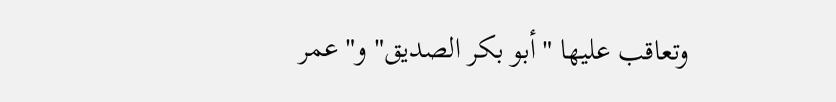وتعاقب عليها "أبو بكر الصديق" و"عمر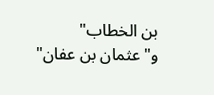بن الخطاب" و"عثمان بن عفان"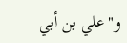و"علي بن أبي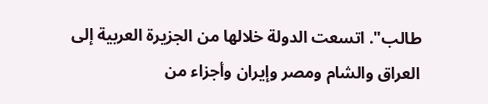طالب". اتسعت الدولة خلالها من الجزيرة العربية إلى العراق والشام ومصر وإيران وأجزاء من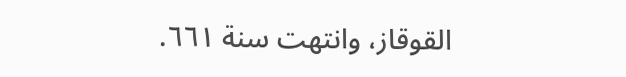القوقاز، وانتهت سنة ٦٦١.